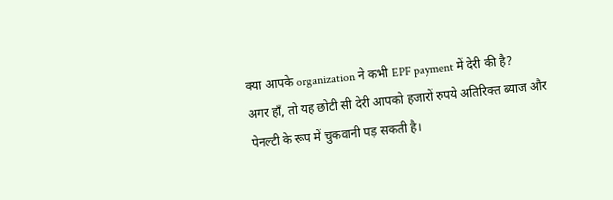क्या आपके organization ने कभी EPF payment में देरी की है?
अगर हाँ, तो यह छोटी सी देरी आपको हजारों रुपये अतिरिक्त ब्याज और पेनल्टी के रूप में चुकवानी पड़ सकती है।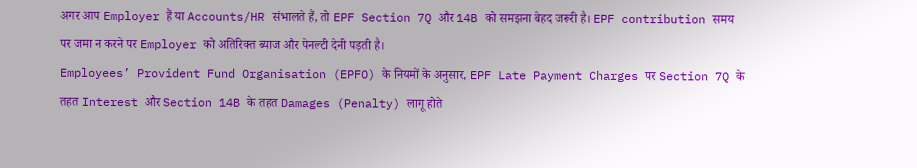अगर आप Employer हैं या Accounts/HR संभालते हैं, तो EPF Section 7Q और 14B को समझना बेहद जरूरी है। EPF contribution समय पर जमा न करने पर Employer को अतिरिक्त ब्याज और पेनल्टी देनी पड़ती है।
Employees’ Provident Fund Organisation (EPFO) के नियमों के अनुसार, EPF Late Payment Charges पर Section 7Q के तहत Interest और Section 14B के तहत Damages (Penalty) लागू होते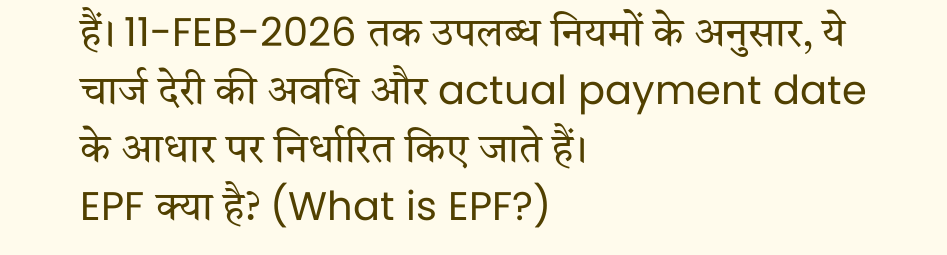हैं। 11-FEB-2026 तक उपलब्ध नियमों के अनुसार, ये चार्ज देरी की अवधि और actual payment date के आधार पर निर्धारित किए जाते हैं।
EPF क्या है? (What is EPF?)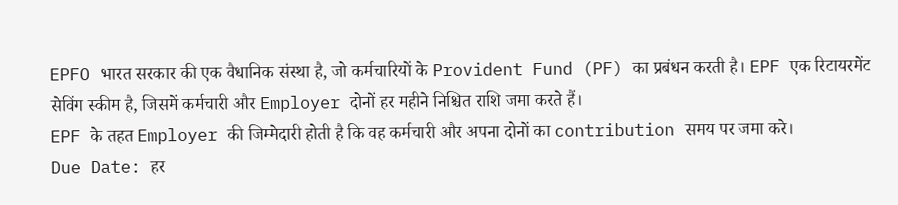EPFO भारत सरकार की एक वैधानिक संस्था है, जो कर्मचारियों के Provident Fund (PF) का प्रबंधन करती है। EPF एक रिटायरमेंट सेविंग स्कीम है, जिसमें कर्मचारी और Employer दोनों हर महीने निश्चित राशि जमा करते हैं।
EPF के तहत Employer की जिम्मेदारी होती है कि वह कर्मचारी और अपना दोनों का contribution समय पर जमा करे।
Due Date: हर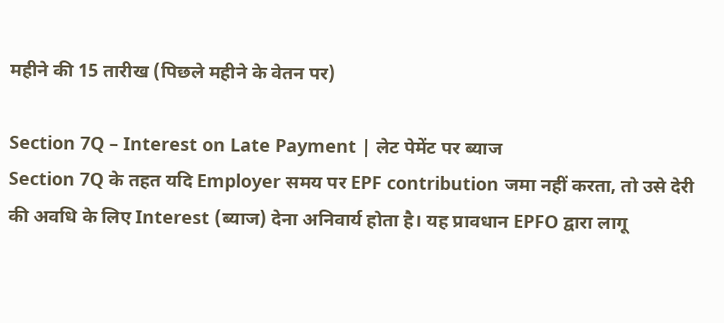महीने की 15 तारीख (पिछले महीने के वेतन पर)

Section 7Q – Interest on Late Payment | लेट पेमेंट पर ब्याज
Section 7Q के तहत यदि Employer समय पर EPF contribution जमा नहीं करता, तो उसे देरी की अवधि के लिए Interest (ब्याज) देना अनिवार्य होता है। यह प्रावधान EPFO द्वारा लागू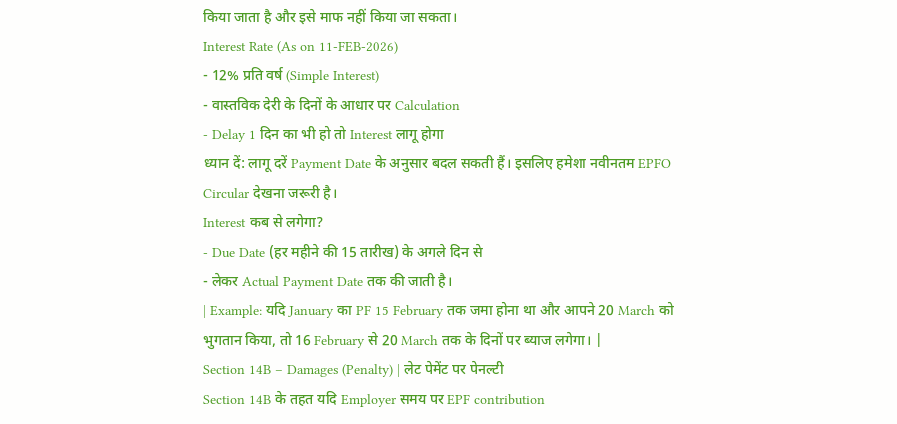किया जाता है और इसे माफ नहीं किया जा सकता।
Interest Rate (As on 11-FEB-2026)
- 12% प्रति वर्ष (Simple Interest)
- वास्तविक देरी के दिनों के आधार पर Calculation
- Delay 1 दिन का भी हो तो Interest लागू होगा
ध्यान दें: लागू दरें Payment Date के अनुसार बदल सकती हैं। इसलिए हमेशा नवीनतम EPFO Circular देखना जरूरी है।
Interest कब से लगेगा?
- Due Date (हर महीने की 15 तारीख) के अगले दिन से
- लेकर Actual Payment Date तक की जाती है।
| Example: यदि January का PF 15 February तक जमा होना था और आपने 20 March को भुगतान किया, तो 16 February से 20 March तक के दिनों पर ब्याज लगेगा। |
Section 14B – Damages (Penalty) | लेट पेमेंट पर पेनल्टी
Section 14B के तहत यदि Employer समय पर EPF contribution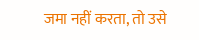जमा नहीं करता, तो उसे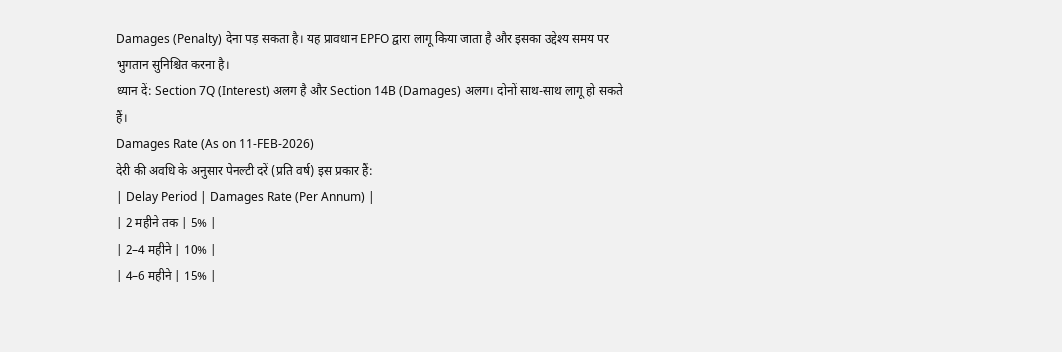Damages (Penalty) देना पड़ सकता है। यह प्रावधान EPFO द्वारा लागू किया जाता है और इसका उद्देश्य समय पर भुगतान सुनिश्चित करना है।
ध्यान दें: Section 7Q (Interest) अलग है और Section 14B (Damages) अलग। दोनों साथ-साथ लागू हो सकते हैं।
Damages Rate (As on 11-FEB-2026)
देरी की अवधि के अनुसार पेनल्टी दरें (प्रति वर्ष) इस प्रकार हैं:
| Delay Period | Damages Rate (Per Annum) |
| 2 महीने तक | 5% |
| 2–4 महीने | 10% |
| 4–6 महीने | 15% |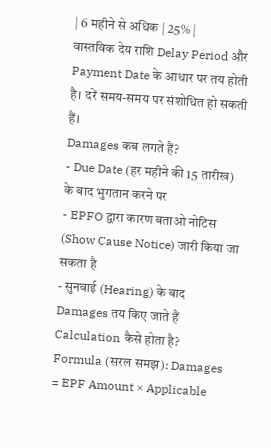| 6 महीने से अधिक | 25% |
वास्तविक देय राशि Delay Period और Payment Date के आधार पर तय होती है। दरें समय-समय पर संशोधित हो सकती हैं।
Damages कब लगते हैं?
- Due Date (हर महीने की 15 तारीख) के बाद भुगतान करने पर
- EPFO द्वारा कारण बताओ नोटिस (Show Cause Notice) जारी किया जा सकता है
- सुनवाई (Hearing) के बाद Damages तय किए जाते हैं
Calculation कैसे होता है?
Formula (सरल समझ): Damages = EPF Amount × Applicable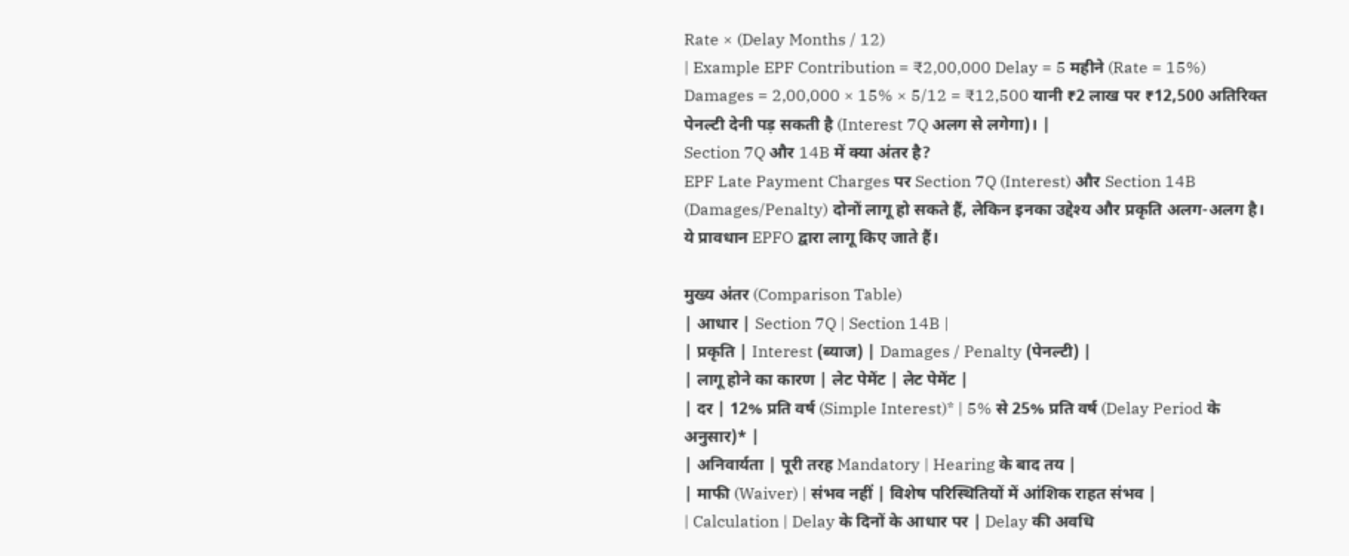Rate × (Delay Months / 12)
| Example EPF Contribution = ₹2,00,000 Delay = 5 महीने (Rate = 15%) Damages = 2,00,000 × 15% × 5/12 = ₹12,500 यानी ₹2 लाख पर ₹12,500 अतिरिक्त पेनल्टी देनी पड़ सकती है (Interest 7Q अलग से लगेगा)। |
Section 7Q और 14B में क्या अंतर है?
EPF Late Payment Charges पर Section 7Q (Interest) और Section 14B (Damages/Penalty) दोनों लागू हो सकते हैं, लेकिन इनका उद्देश्य और प्रकृति अलग-अलग है। ये प्रावधान EPFO द्वारा लागू किए जाते हैं।

मुख्य अंतर (Comparison Table)
| आधार | Section 7Q | Section 14B |
| प्रकृति | Interest (ब्याज) | Damages / Penalty (पेनल्टी) |
| लागू होने का कारण | लेट पेमेंट | लेट पेमेंट |
| दर | 12% प्रति वर्ष (Simple Interest)* | 5% से 25% प्रति वर्ष (Delay Period के अनुसार)* |
| अनिवार्यता | पूरी तरह Mandatory | Hearing के बाद तय |
| माफी (Waiver) | संभव नहीं | विशेष परिस्थितियों में आंशिक राहत संभव |
| Calculation | Delay के दिनों के आधार पर | Delay की अवधि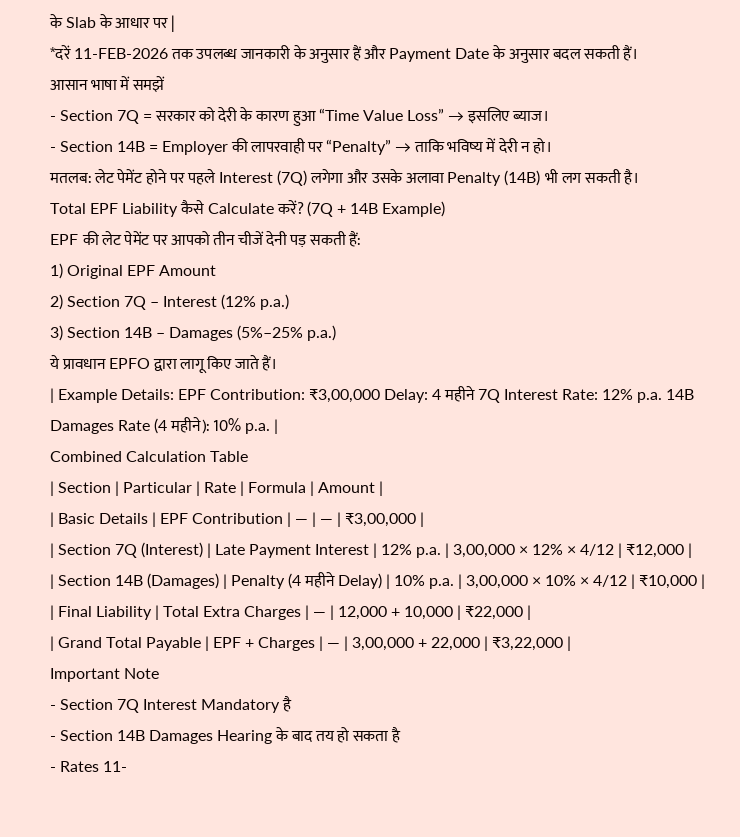के Slab के आधार पर |
*दरें 11-FEB-2026 तक उपलब्ध जानकारी के अनुसार हैं और Payment Date के अनुसार बदल सकती हैं।
आसान भाषा में समझें
- Section 7Q = सरकार को देरी के कारण हुआ “Time Value Loss” → इसलिए ब्याज।
- Section 14B = Employer की लापरवाही पर “Penalty” → ताकि भविष्य में देरी न हो।
मतलब: लेट पेमेंट होने पर पहले Interest (7Q) लगेगा और उसके अलावा Penalty (14B) भी लग सकती है।
Total EPF Liability कैसे Calculate करें? (7Q + 14B Example)
EPF की लेट पेमेंट पर आपको तीन चीजें देनी पड़ सकती हैं:
1) Original EPF Amount
2) Section 7Q – Interest (12% p.a.)
3) Section 14B – Damages (5%–25% p.a.)
ये प्रावधान EPFO द्वारा लागू किए जाते हैं।
| Example Details: EPF Contribution: ₹3,00,000 Delay: 4 महीने 7Q Interest Rate: 12% p.a. 14B Damages Rate (4 महीने): 10% p.a. |
Combined Calculation Table
| Section | Particular | Rate | Formula | Amount |
| Basic Details | EPF Contribution | — | — | ₹3,00,000 |
| Section 7Q (Interest) | Late Payment Interest | 12% p.a. | 3,00,000 × 12% × 4/12 | ₹12,000 |
| Section 14B (Damages) | Penalty (4 महीने Delay) | 10% p.a. | 3,00,000 × 10% × 4/12 | ₹10,000 |
| Final Liability | Total Extra Charges | — | 12,000 + 10,000 | ₹22,000 |
| Grand Total Payable | EPF + Charges | — | 3,00,000 + 22,000 | ₹3,22,000 |
Important Note
- Section 7Q Interest Mandatory है
- Section 14B Damages Hearing के बाद तय हो सकता है
- Rates 11-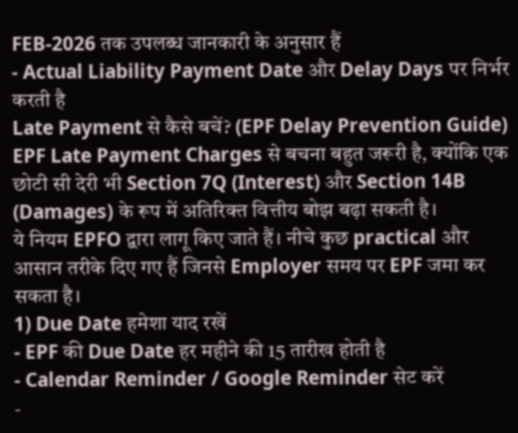FEB-2026 तक उपलब्ध जानकारी के अनुसार हैं
- Actual Liability Payment Date और Delay Days पर निर्भर करती है
Late Payment से कैसे बचें? (EPF Delay Prevention Guide)
EPF Late Payment Charges से बचना बहुत जरूरी है, क्योंकि एक छोटी सी देरी भी Section 7Q (Interest) और Section 14B (Damages) के रूप में अतिरिक्त वित्तीय बोझ बढ़ा सकती है।
ये नियम EPFO द्वारा लागू किए जाते हैं। नीचे कुछ practical और आसान तरीके दिए गए हैं जिनसे Employer समय पर EPF जमा कर सकता है।
1) Due Date हमेशा याद रखें
- EPF की Due Date हर महीने की 15 तारीख होती है
- Calendar Reminder / Google Reminder सेट करें
-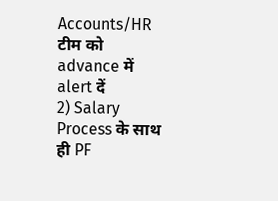Accounts/HR टीम को advance में alert दें
2) Salary Process के साथ ही PF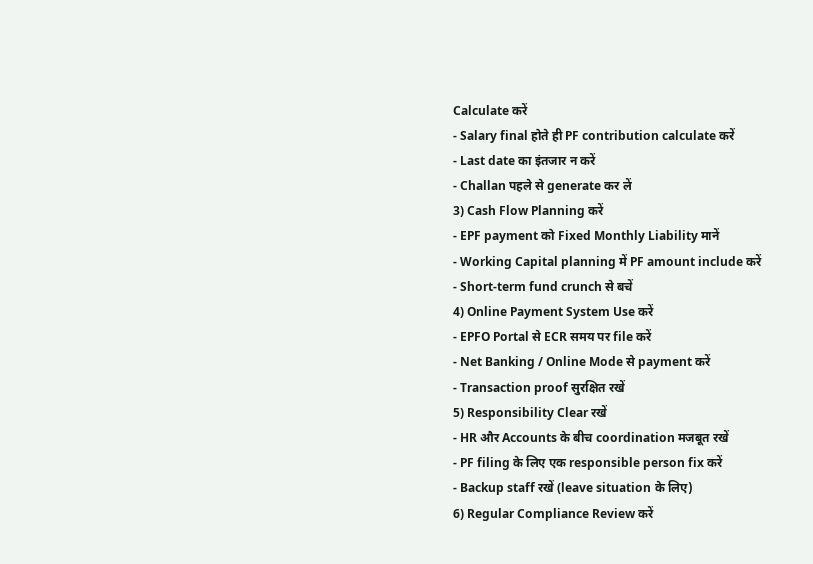Calculate करें
- Salary final होते ही PF contribution calculate करें
- Last date का इंतजार न करें
- Challan पहले से generate कर लें
3) Cash Flow Planning करें
- EPF payment को Fixed Monthly Liability मानें
- Working Capital planning में PF amount include करें
- Short-term fund crunch से बचें
4) Online Payment System Use करें
- EPFO Portal से ECR समय पर file करें
- Net Banking / Online Mode से payment करें
- Transaction proof सुरक्षित रखें
5) Responsibility Clear रखें
- HR और Accounts के बीच coordination मजबूत रखें
- PF filing के लिए एक responsible person fix करें
- Backup staff रखें (leave situation के लिए)
6) Regular Compliance Review करें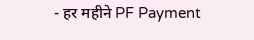- हर महीने PF Payment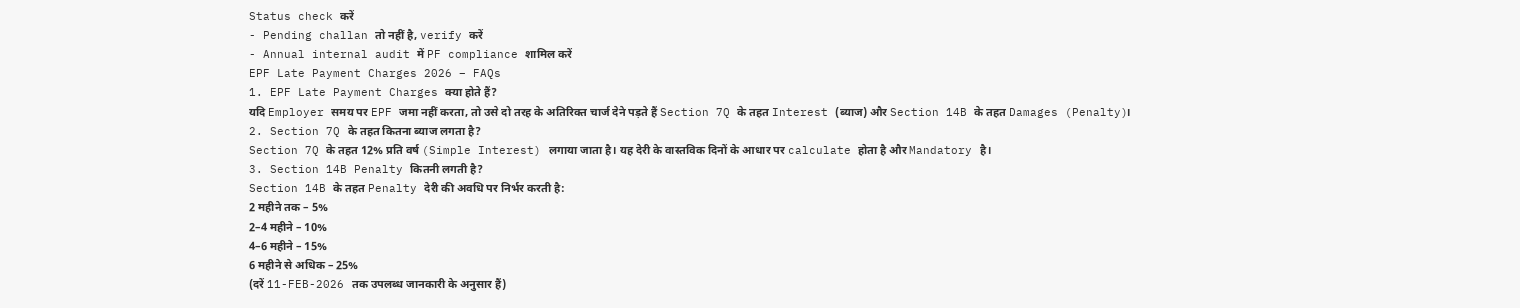Status check करें
- Pending challan तो नहीं है, verify करें
- Annual internal audit में PF compliance शामिल करें
EPF Late Payment Charges 2026 – FAQs
1. EPF Late Payment Charges क्या होते हैं?
यदि Employer समय पर EPF जमा नहीं करता, तो उसे दो तरह के अतिरिक्त चार्ज देने पड़ते हैं Section 7Q के तहत Interest (ब्याज) और Section 14B के तहत Damages (Penalty)।
2. Section 7Q के तहत कितना ब्याज लगता है?
Section 7Q के तहत 12% प्रति वर्ष (Simple Interest) लगाया जाता है। यह देरी के वास्तविक दिनों के आधार पर calculate होता है और Mandatory है।
3. Section 14B Penalty कितनी लगती है?
Section 14B के तहत Penalty देरी की अवधि पर निर्भर करती है:
2 महीने तक – 5%
2–4 महीने – 10%
4–6 महीने – 15%
6 महीने से अधिक – 25%
(दरें 11-FEB-2026 तक उपलब्ध जानकारी के अनुसार हैं)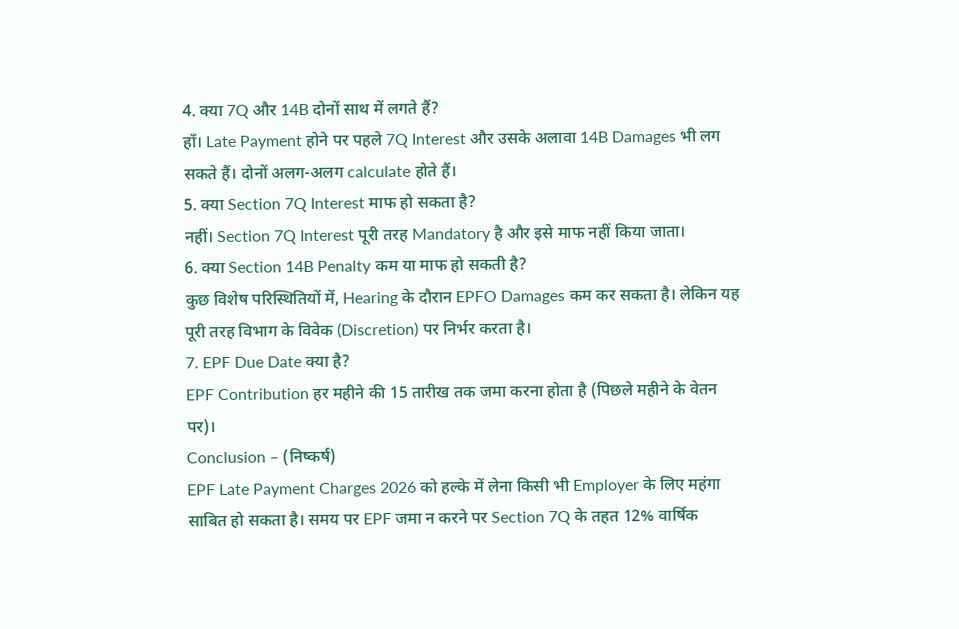4. क्या 7Q और 14B दोनों साथ में लगते हैं?
हाँ। Late Payment होने पर पहले 7Q Interest और उसके अलावा 14B Damages भी लग सकते हैं। दोनों अलग-अलग calculate होते हैं।
5. क्या Section 7Q Interest माफ हो सकता है?
नहीं। Section 7Q Interest पूरी तरह Mandatory है और इसे माफ नहीं किया जाता।
6. क्या Section 14B Penalty कम या माफ हो सकती है?
कुछ विशेष परिस्थितियों में, Hearing के दौरान EPFO Damages कम कर सकता है। लेकिन यह पूरी तरह विभाग के विवेक (Discretion) पर निर्भर करता है।
7. EPF Due Date क्या है?
EPF Contribution हर महीने की 15 तारीख तक जमा करना होता है (पिछले महीने के वेतन पर)।
Conclusion – (निष्कर्ष)
EPF Late Payment Charges 2026 को हल्के में लेना किसी भी Employer के लिए महंगा साबित हो सकता है। समय पर EPF जमा न करने पर Section 7Q के तहत 12% वार्षिक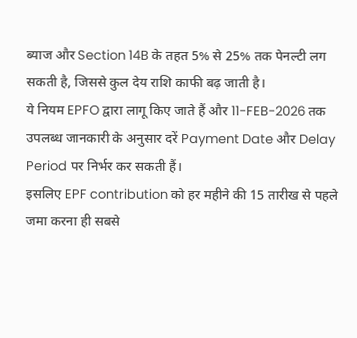ब्याज और Section 14B के तहत 5% से 25% तक पेनल्टी लग सकती है, जिससे कुल देय राशि काफी बढ़ जाती है।
ये नियम EPFO द्वारा लागू किए जाते हैं और 11-FEB-2026 तक उपलब्ध जानकारी के अनुसार दरें Payment Date और Delay Period पर निर्भर कर सकती हैं।
इसलिए EPF contribution को हर महीने की 15 तारीख से पहले जमा करना ही सबसे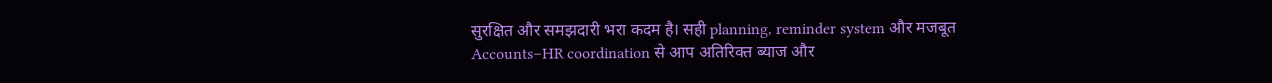सुरक्षित और समझदारी भरा कदम है। सही planning, reminder system और मजबूत Accounts–HR coordination से आप अतिरिक्त ब्याज और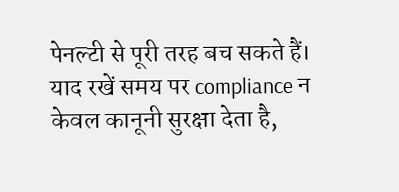पेनल्टी से पूरी तरह बच सकते हैं।
याद रखें समय पर compliance न केवल कानूनी सुरक्षा देता है,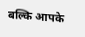बल्कि आपके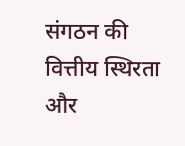संगठन की वित्तीय स्थिरता और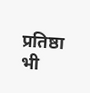प्रतिष्ठा भी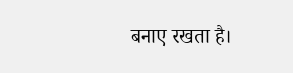बनाए रखता है।